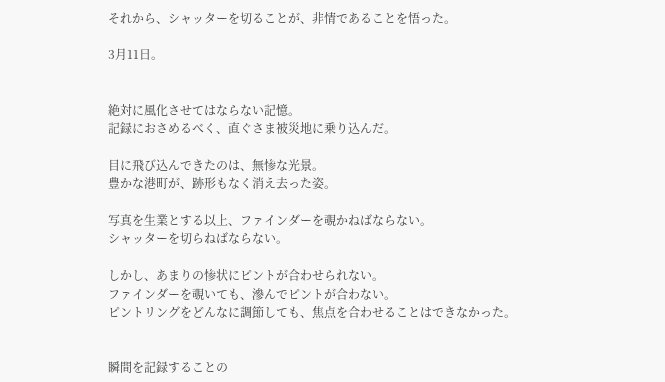それから、シャッターを切ることが、非情であることを悟った。

3月11日。


絶対に風化させてはならない記憶。
記録におさめるべく、直ぐさま被災地に乗り込んだ。

目に飛び込んできたのは、無惨な光景。
豊かな港町が、跡形もなく消え去った姿。

写真を生業とする以上、ファインダーを覗かねばならない。
シャッターを切らねばならない。

しかし、あまりの惨状にピントが合わせられない。
ファインダーを覗いても、滲んでピントが合わない。
ピントリングをどんなに調節しても、焦点を合わせることはできなかった。


瞬間を記録することの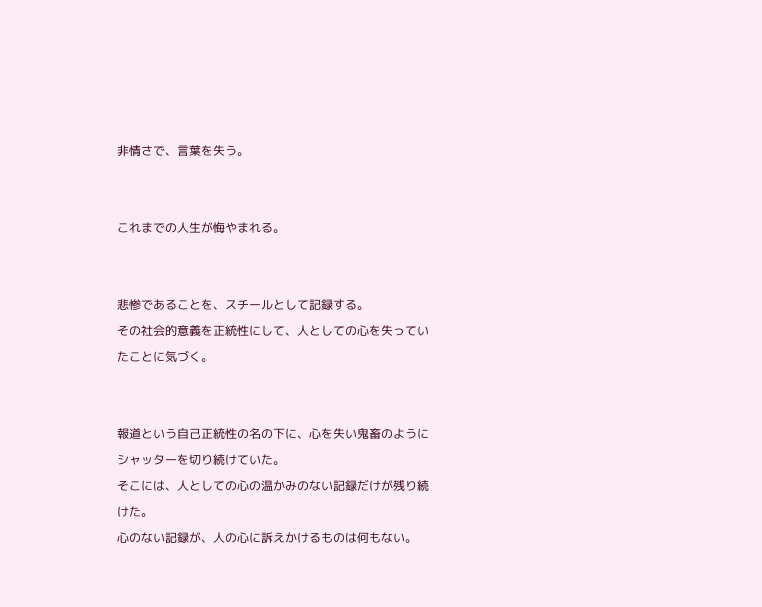非情さで、言葉を失う。


これまでの人生が悔やまれる。


悲惨であることを、スチールとして記録する。
その社会的意義を正統性にして、人としての心を失っていたことに気づく。


報道という自己正統性の名の下に、心を失い鬼畜のようにシャッターを切り続けていた。
そこには、人としての心の温かみのない記録だけが残り続けた。
心のない記録が、人の心に訴えかけるものは何もない。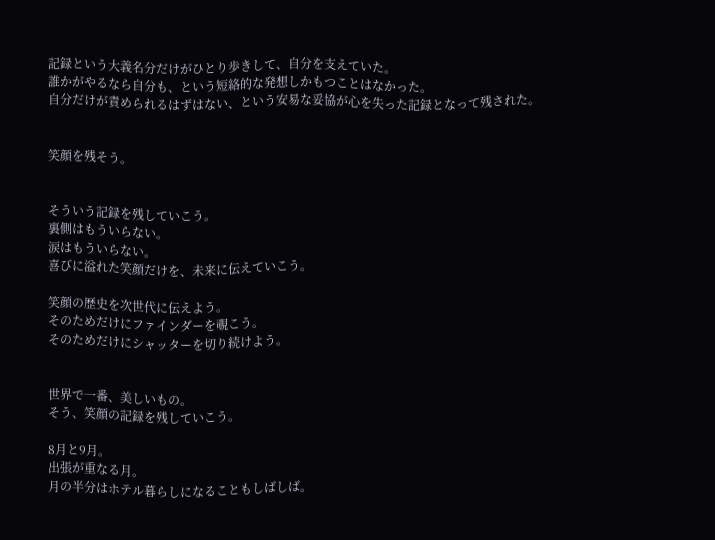記録という大義名分だけがひとり歩きして、自分を支えていた。
誰かがやるなら自分も、という短絡的な発想しかもつことはなかった。
自分だけが責められるはずはない、という安易な妥協が心を失った記録となって残された。


笑顔を残そう。


そういう記録を残していこう。
裏側はもういらない。
涙はもういらない。
喜びに溢れた笑顔だけを、未来に伝えていこう。

笑顔の歴史を次世代に伝えよう。
そのためだけにファインダーを覗こう。
そのためだけにシャッターを切り続けよう。


世界で一番、美しいもの。
そう、笑顔の記録を残していこう。

8月と9月。
出張が重なる月。
月の半分はホテル暮らしになることもしばしば。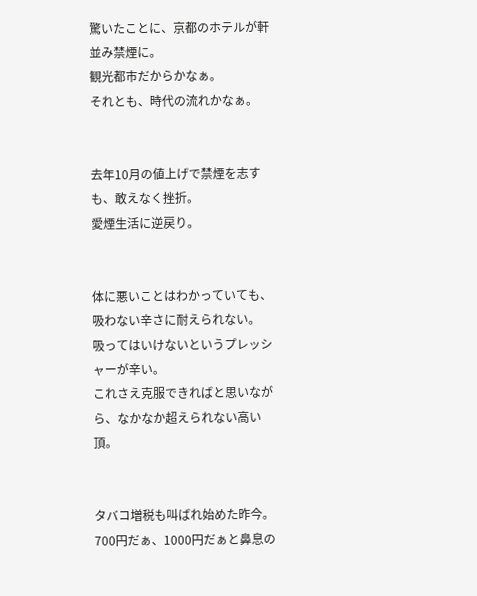驚いたことに、京都のホテルが軒並み禁煙に。
観光都市だからかなぁ。
それとも、時代の流れかなぁ。


去年10月の値上げで禁煙を志すも、敢えなく挫折。
愛煙生活に逆戻り。


体に悪いことはわかっていても、吸わない辛さに耐えられない。
吸ってはいけないというプレッシャーが辛い。
これさえ克服できればと思いながら、なかなか超えられない高い頂。


タバコ増税も叫ばれ始めた昨今。
700円だぁ、1000円だぁと鼻息の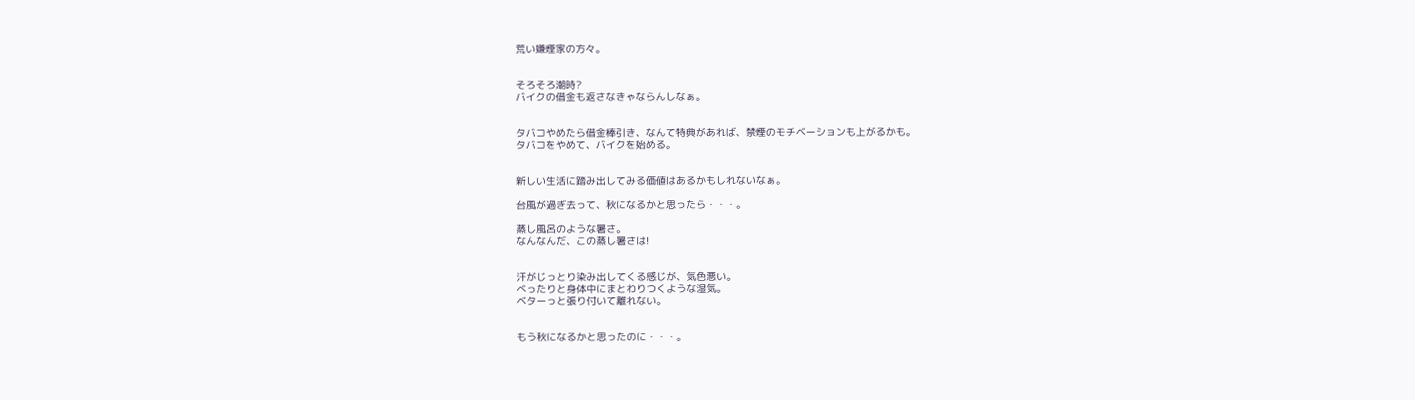荒い嫌煙家の方々。


そろそろ潮時?
バイクの借金も返さなきゃならんしなぁ。


タバコやめたら借金棒引き、なんて特典があれば、禁煙のモチベーションも上がるかも。
タバコをやめて、バイクを始める。


新しい生活に踏み出してみる価値はあるかもしれないなぁ。

台風が過ぎ去って、秋になるかと思ったら・・・。

蒸し風呂のような暑さ。
なんなんだ、この蒸し暑さは!


汗がじっとり染み出してくる感じが、気色悪い。
べったりと身体中にまとわりつくような湿気。
ベターっと張り付いて離れない。


もう秋になるかと思ったのに・・・。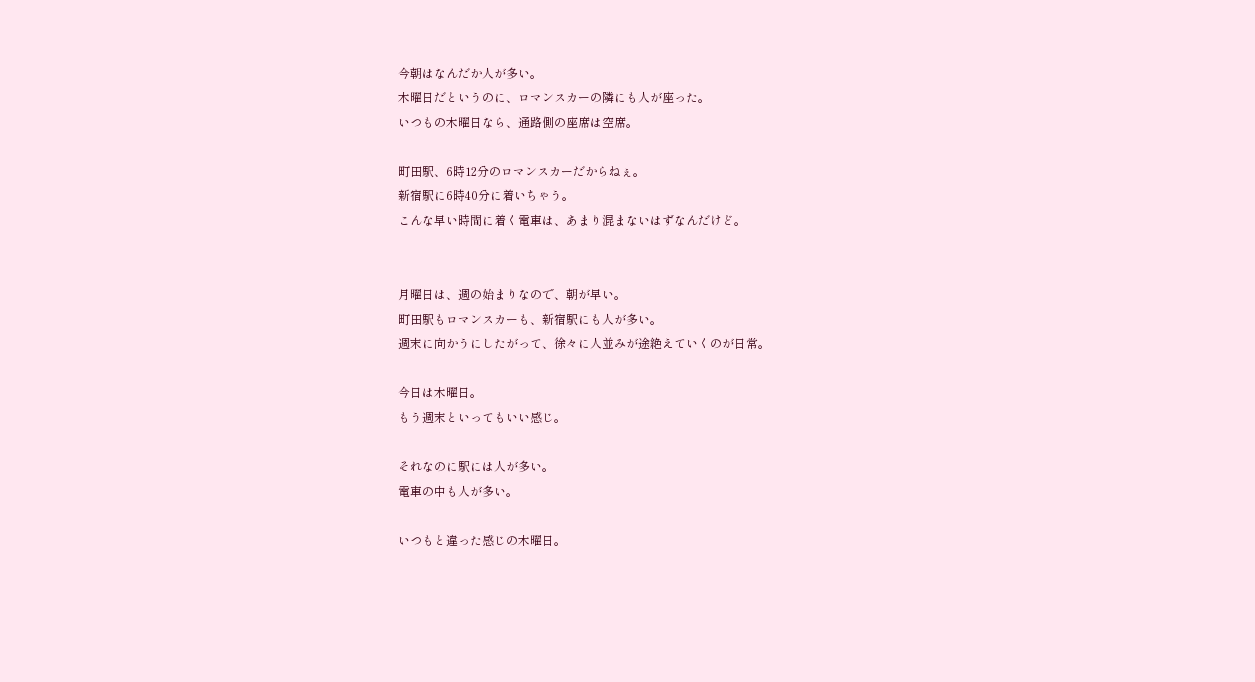今朝はなんだか人が多い。
木曜日だというのに、ロマンスカーの隣にも人が座った。
いつもの木曜日なら、通路側の座席は空席。

町田駅、6時12分のロマンスカーだからねぇ。
新宿駅に6時40分に着いちゃう。
こんな早い時間に着く電車は、あまり混まないはずなんだけど。


月曜日は、週の始まりなので、朝が早い。
町田駅もロマンスカーも、新宿駅にも人が多い。
週末に向かうにしたがって、徐々に人並みが途絶えていくのが日常。

今日は木曜日。
もう週末といってもいい感じ。

それなのに駅には人が多い。
電車の中も人が多い。

いつもと違った感じの木曜日。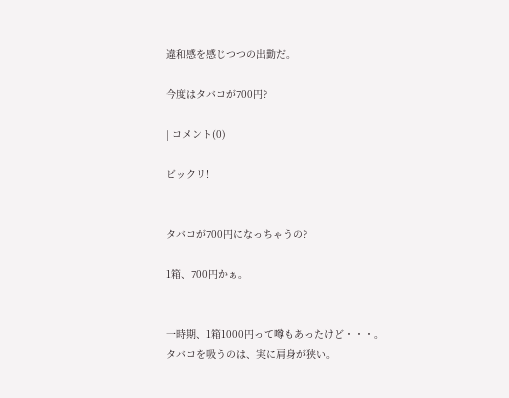違和感を感じつつの出勤だ。

今度はタバコが700円?

| コメント(0)

ビックリ!


タバコが700円になっちゃうの?

1箱、700円かぁ。


一時期、1箱1000円って噂もあったけど・・・。
タバコを吸うのは、実に肩身が狭い。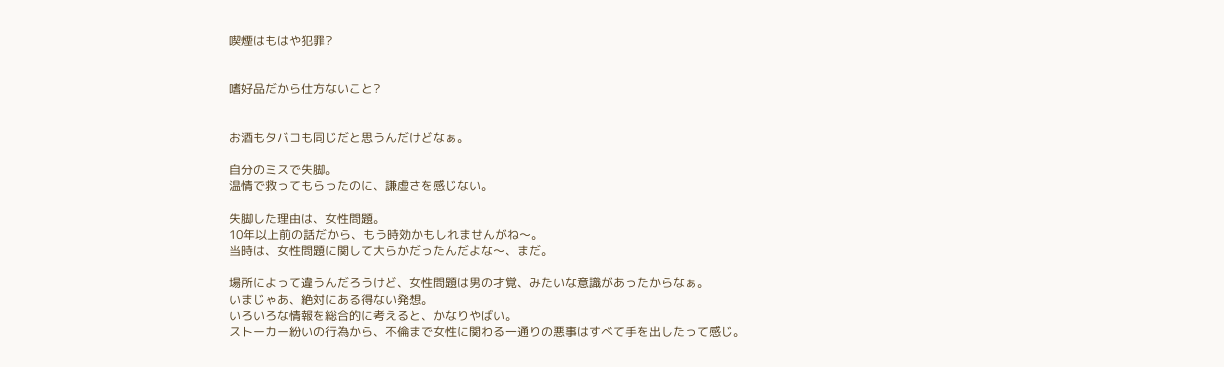喫煙はもはや犯罪?


嗜好品だから仕方ないこと?


お酒もタバコも同じだと思うんだけどなぁ。

自分のミスで失脚。
温情で救ってもらったのに、謙虚さを感じない。

失脚した理由は、女性問題。
10年以上前の話だから、もう時効かもしれませんがね〜。
当時は、女性問題に関して大らかだったんだよな〜、まだ。

場所によって違うんだろうけど、女性問題は男の才覚、みたいな意識があったからなぁ。
いまじゃあ、絶対にある得ない発想。
いろいろな情報を総合的に考えると、かなりやばい。
ストーカー紛いの行為から、不倫まで女性に関わる一通りの悪事はすべて手を出したって感じ。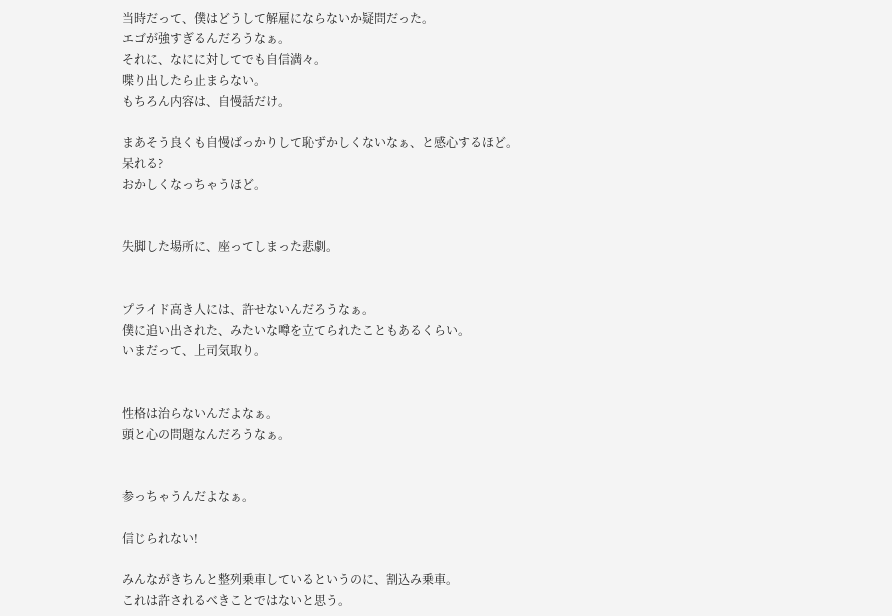当時だって、僕はどうして解雇にならないか疑問だった。
エゴが強すぎるんだろうなぁ。
それに、なにに対してでも自信満々。
喋り出したら止まらない。
もちろん内容は、自慢話だけ。

まあそう良くも自慢ばっかりして恥ずかしくないなぁ、と感心するほど。
呆れる?
おかしくなっちゃうほど。


失脚した場所に、座ってしまった悲劇。


プライド高き人には、許せないんだろうなぁ。
僕に追い出された、みたいな噂を立てられたこともあるくらい。
いまだって、上司気取り。


性格は治らないんだよなぁ。
頭と心の問題なんだろうなぁ。


参っちゃうんだよなぁ。

信じられない!

みんながきちんと整列乗車しているというのに、割込み乗車。
これは許されるべきことではないと思う。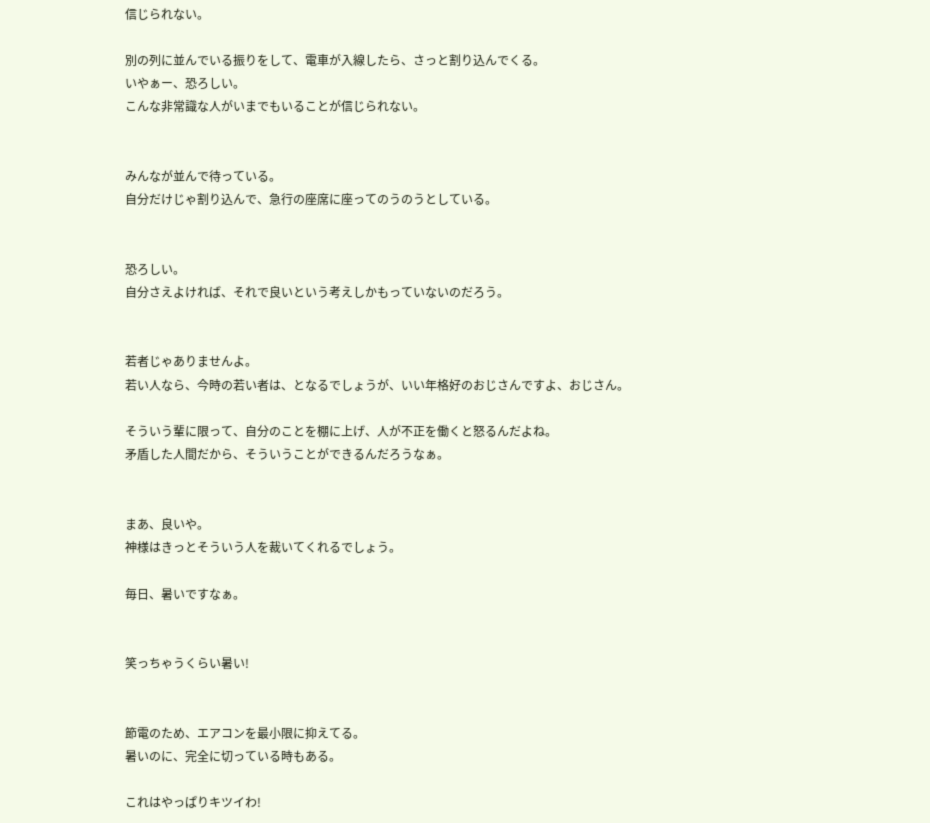信じられない。

別の列に並んでいる振りをして、電車が入線したら、さっと割り込んでくる。
いやぁー、恐ろしい。
こんな非常識な人がいまでもいることが信じられない。


みんなが並んで待っている。
自分だけじゃ割り込んで、急行の座席に座ってのうのうとしている。


恐ろしい。
自分さえよければ、それで良いという考えしかもっていないのだろう。


若者じゃありませんよ。
若い人なら、今時の若い者は、となるでしょうが、いい年格好のおじさんですよ、おじさん。

そういう輩に限って、自分のことを棚に上げ、人が不正を働くと怒るんだよね。
矛盾した人間だから、そういうことができるんだろうなぁ。


まあ、良いや。
神様はきっとそういう人を裁いてくれるでしょう。

毎日、暑いですなぁ。


笑っちゃうくらい暑い!


節電のため、エアコンを最小限に抑えてる。
暑いのに、完全に切っている時もある。

これはやっぱりキツイわ!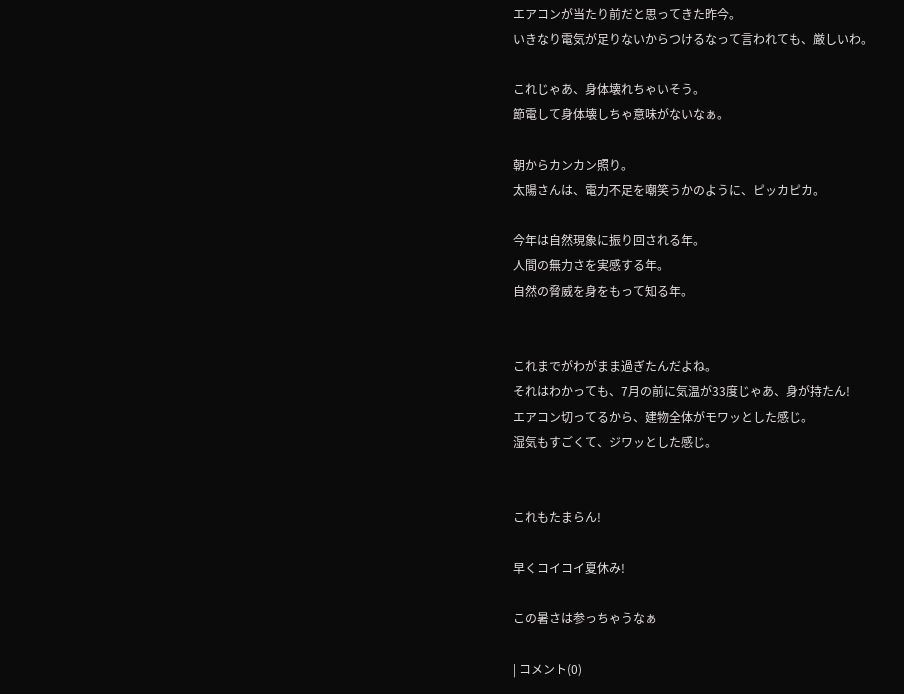エアコンが当たり前だと思ってきた昨今。
いきなり電気が足りないからつけるなって言われても、厳しいわ。

これじゃあ、身体壊れちゃいそう。
節電して身体壊しちゃ意味がないなぁ。

朝からカンカン照り。
太陽さんは、電力不足を嘲笑うかのように、ピッカピカ。

今年は自然現象に振り回される年。
人間の無力さを実感する年。
自然の脅威を身をもって知る年。


これまでがわがまま過ぎたんだよね。
それはわかっても、7月の前に気温が33度じゃあ、身が持たん!
エアコン切ってるから、建物全体がモワッとした感じ。
湿気もすごくて、ジワッとした感じ。


これもたまらん!

早くコイコイ夏休み!

この暑さは参っちゃうなぁ

| コメント(0)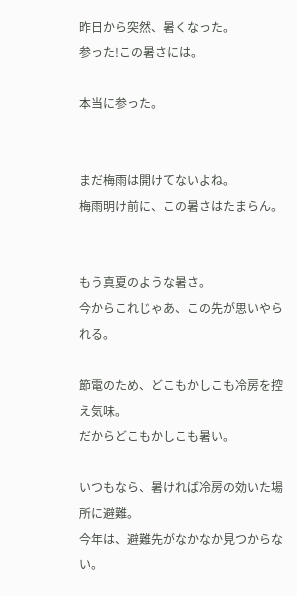昨日から突然、暑くなった。
参った!この暑さには。

本当に参った。


まだ梅雨は開けてないよね。
梅雨明け前に、この暑さはたまらん。


もう真夏のような暑さ。
今からこれじゃあ、この先が思いやられる。

節電のため、どこもかしこも冷房を控え気味。
だからどこもかしこも暑い。

いつもなら、暑ければ冷房の効いた場所に避難。
今年は、避難先がなかなか見つからない。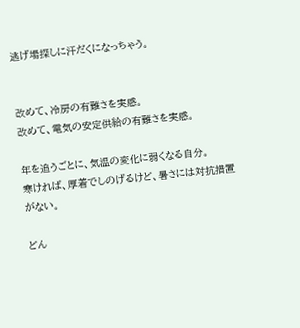逃げ場探しに汗だくになっちゃう。


改めて、冷房の有難さを実感。
改めて、電気の安定供給の有難さを実感。

年を追うごとに、気温の変化に弱くなる自分。
寒ければ、厚着でしのげるけど、暑さには対抗措置がない。

どん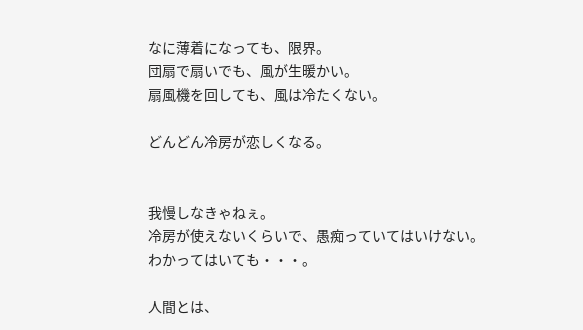なに薄着になっても、限界。
団扇で扇いでも、風が生暖かい。
扇風機を回しても、風は冷たくない。

どんどん冷房が恋しくなる。


我慢しなきゃねぇ。
冷房が使えないくらいで、愚痴っていてはいけない。
わかってはいても・・・。

人間とは、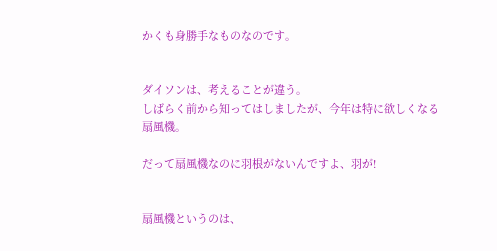かくも身勝手なものなのです。


ダイソンは、考えることが違う。
しばらく前から知ってはしましたが、今年は特に欲しくなる扇風機。

だって扇風機なのに羽根がないんですよ、羽が!


扇風機というのは、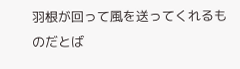羽根が回って風を送ってくれるものだとば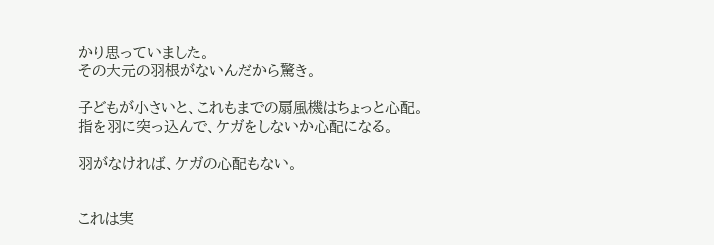かり思っていました。
その大元の羽根がないんだから驚き。

子どもが小さいと、これもまでの扇風機はちょっと心配。
指を羽に突っ込んで、ケガをしないか心配になる。

羽がなければ、ケガの心配もない。


これは実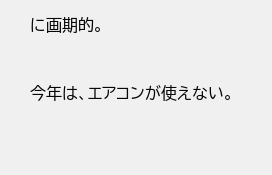に画期的。


今年は、エアコンが使えない。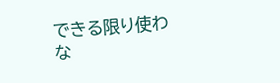できる限り使わな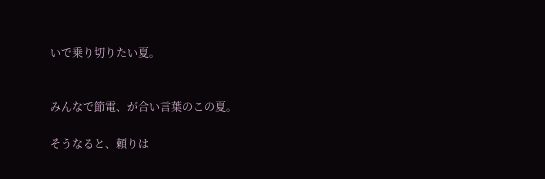いで乗り切りたい夏。


みんなで節電、が合い言葉のこの夏。

そうなると、頼りは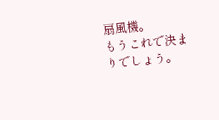扇風機。
もうこれで決まりでしょう。